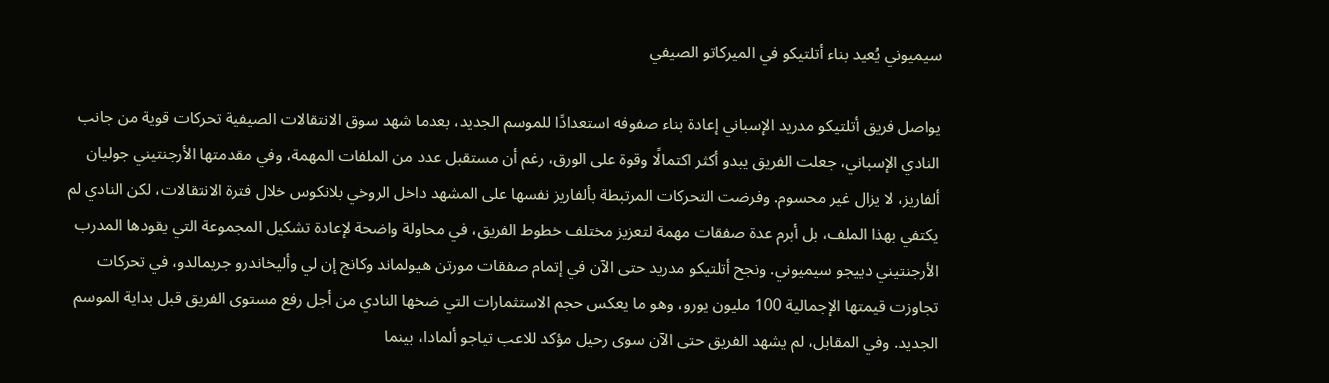سيميوني يُعيد بناء أتلتيكو في الميركاتو الصيفي

يواصل فريق أتلتيكو مدريد الإسباني إعادة بناء صفوفه استعدادًا للموسم الجديد، بعدما شهد سوق الانتقالات الصيفية تحركات قوية من جانب النادي الإسباني، جعلت الفريق يبدو أكثر اكتمالًا وقوة على الورق، رغم أن مستقبل عدد من الملفات المهمة، وفي مقدمتها الأرجنتيني جوليان ألفاريز، لا يزال غير محسوم. وفرضت التحركات المرتبطة بألفاريز نفسها على المشهد داخل الروخي بلانكوس خلال فترة الانتقالات، لكن النادي لم يكتفي بهذا الملف، بل أبرم عدة صفقات مهمة لتعزيز مختلف خطوط الفريق، في محاولة واضحة لإعادة تشكيل المجموعة التي يقودها المدرب الأرجنتيني دييجو سيميوني. ونجح أتلتيكو مدريد حتى الآن في إتمام صفقات مورتن هيولماند وكانج إن لي وأليخاندرو جريمالدو، في تحركات تجاوزت قيمتها الإجمالية 100 مليون يورو، وهو ما يعكس حجم الاستثمارات التي ضخها النادي من أجل رفع مستوى الفريق قبل بداية الموسم الجديد. وفي المقابل، لم يشهد الفريق حتى الآن سوى رحيل مؤكد للاعب تياجو ألمادا، بينما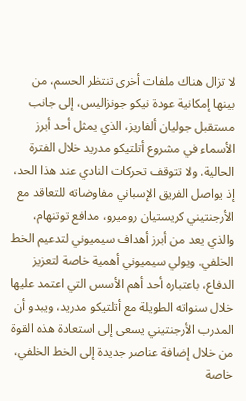لا تزال هناك ملفات أخرى تنتظر الحسم، من بينها إمكانية عودة نيكو جونزاليس، إلى جانب مستقبل جوليان ألفاريز، الذي يمثل أحد أبرز الأسماء في مشروع أتلتيكو مدريد خلال الفترة الحالية. ولا تتوقف تحركات النادي عند هذا الحد، إذ يواصل الفريق الإسباني مفاوضاته للتعاقد مع الأرجنتيني كريستيان روميرو، مدافع توتنهام، والذي يعد من أبرز أهداف سيميوني لتدعيم الخط الخلفي. ويولي سيميوني أهمية خاصة لتعزيز الدفاع، باعتباره أحد أهم الأسس التي اعتمد عليها خلال سنواته الطويلة مع أتلتيكو مدريد، ويبدو أن المدرب الأرجنتيني يسعى إلى استعادة هذه القوة من خلال إضافة عناصر جديدة إلى الخط الخلفي، خاصة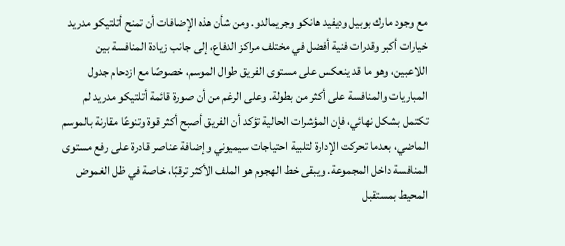مع وجود مارك بوبيل وديفيد هانكو وجريمالدو. ومن شأن هذه الإضافات أن تمنح أتلتيكو مدريد خيارات أكبر وقدرات فنية أفضل في مختلف مراكز الدفاع، إلى جانب زيادة المنافسة بين اللاعبين، وهو ما قد ينعكس على مستوى الفريق طوال الموسم، خصوصًا مع ازدحام جدول المباريات والمنافسة على أكثر من بطولة. وعلى الرغم من أن صورة قائمة أتلتيكو مدريد لم تكتمل بشكل نهائي، فإن المؤشرات الحالية تؤكد أن الفريق أصبح أكثر قوة وتنوعًا مقارنة بالموسم الماضي، بعدما تحركت الإدارة لتلبية احتياجات سيميوني وإضافة عناصر قادرة على رفع مستوى المنافسة داخل المجموعة. ويبقى خط الهجوم هو الملف الأكثر ترقبًا، خاصة في ظل الغموض المحيط بمستقبل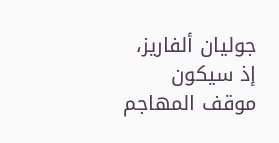جوليان ألفاريز، إذ سيكون موقف المهاجم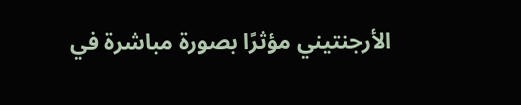الأرجنتيني مؤثرًا بصورة مباشرة في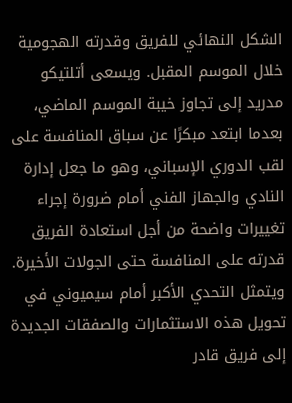الشكل النهائي للفريق وقدرته الهجومية خلال الموسم المقبل. ويسعى أتلتيكو مدريد إلى تجاوز خيبة الموسم الماضي، بعدما ابتعد مبكرًا عن سباق المنافسة على لقب الدوري الإسباني، وهو ما جعل إدارة النادي والجهاز الفني أمام ضرورة إجراء تغييرات واضحة من أجل استعادة الفريق قدرته على المنافسة حتى الجولات الأخيرة. ويتمثل التحدي الأكبر أمام سيميوني في تحويل هذه الاستثمارات والصفقات الجديدة إلى فريق قادر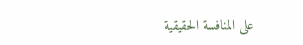على المنافسة الحقيقية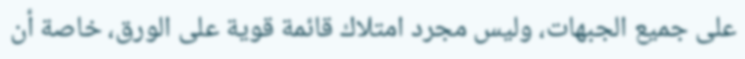على جميع الجبهات، وليس مجرد امتلاك قائمة قوية على الورق، خاصة أن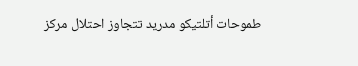طموحات أتلتيكو مدريد تتجاوز احتلال مركز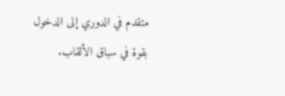متقدم في الدوري إلى الدخول بقوة في سباق الألقاب.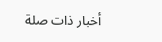أخبار ذات صلة